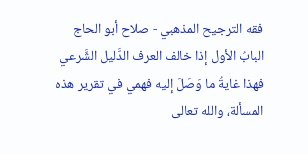فقه الترجيح المذهبي - صلاح أبو الحاج
البابُ الأول إذا خالف العرف الدَّليل الشَّرعي
فهذا غايةُ ما وَصَلَ إليه فهمي في تقرير هذه المسألة، والله تعالى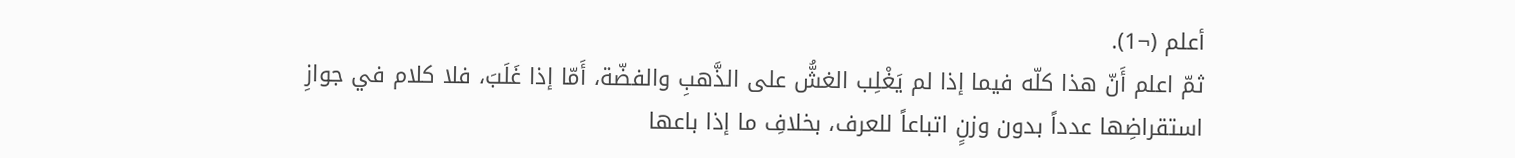أعلم (¬1).
ثمّ اعلم أَنّ هذا كلّه فيما إذا لم يَغْلِب الغشُّ على الذَّهبِ والفضّة، أَمّا إذا غَلَبَ، فلا كلام في جوازِ استقراضِها عدداً بدون وزنٍ اتباعاً للعرف، بخلافِ ما إذا باعها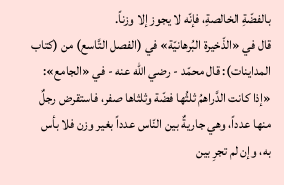بالفضّةِ الخالصةِ، فإنّه لا يجوز إلا وزناً.
قال في «الذّخيرة البُرهانيّة» في (الفصل التَّاسع) من (كتاب المداينات): قال محمّد - رضي الله عنه - في «الجامع»: «إذا كانت الدَّراهمُ ثلثُها فضّة وثلثاها صفر، فاستقرض رجلٌ منها عدداً، وهي جاريةٌ بين النّاس عدداً بغير وزن فلا بأس به، وإن لم تجرِ بين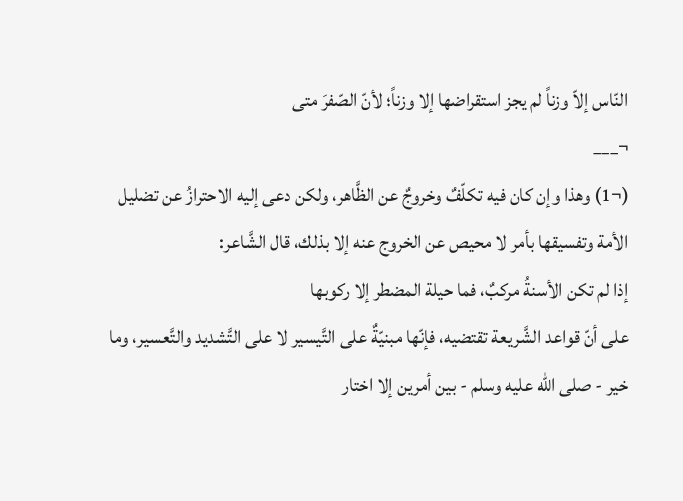النّاس إلاّ وزناً لم يجز استقراضها إلا وزناً؛ لأنّ الصّفرَ متى
¬___
(¬1) وهذا وإن كان فيه تكلّفٌ وخروجٌ عن الظَّاهر، ولكن دعى إليه الاحترازُ عن تضليل الأمة وتفسيقها بأمر لا محيص عن الخروج عنه إلا بذلك، قال الشَّاعر:
إذا لم تكن الأسنةُ مركبٌ، فما حيلة المضطر إلا ركوبها
على أنّ قواعد الشَّريعة تقتضيه، فإنّها مبنيّةٌ على التَّيسير لا على التَّشديد والتَّعسير، وما خير - صلى الله عليه وسلم - بين أمرين إلا اختار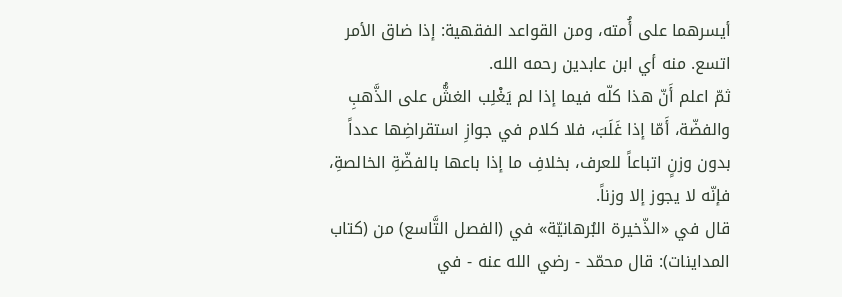أيسرهما على أُمته، ومن القواعد الفقهية: إذا ضاق الأمر اتسع. منه أي ابن عابدين رحمه الله.
ثمّ اعلم أَنّ هذا كلّه فيما إذا لم يَغْلِب الغشُّ على الذَّهبِ والفضّة، أَمّا إذا غَلَبَ، فلا كلام في جوازِ استقراضِها عدداً بدون وزنٍ اتباعاً للعرف، بخلافِ ما إذا باعها بالفضّةِ الخالصةِ، فإنّه لا يجوز إلا وزناً.
قال في «الذّخيرة البُرهانيّة» في (الفصل التَّاسع) من (كتاب المداينات): قال محمّد - رضي الله عنه - في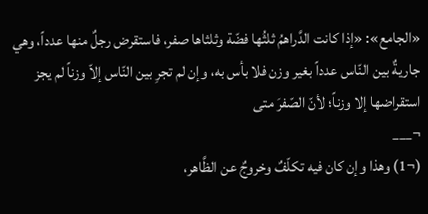«الجامع»: «إذا كانت الدَّراهمُ ثلثُها فضّة وثلثاها صفر، فاستقرض رجلٌ منها عدداً، وهي جاريةٌ بين النّاس عدداً بغير وزن فلا بأس به، وإن لم تجرِ بين النّاس إلاّ وزناً لم يجز استقراضها إلا وزناً؛ لأنّ الصّفرَ متى
¬___
(¬1) وهذا وإن كان فيه تكلّفٌ وخروجٌ عن الظَّاهر،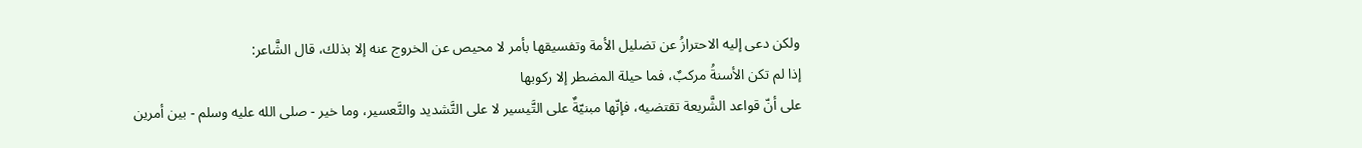ولكن دعى إليه الاحترازُ عن تضليل الأمة وتفسيقها بأمر لا محيص عن الخروج عنه إلا بذلك، قال الشَّاعر:
إذا لم تكن الأسنةُ مركبٌ، فما حيلة المضطر إلا ركوبها
على أنّ قواعد الشَّريعة تقتضيه، فإنّها مبنيّةٌ على التَّيسير لا على التَّشديد والتَّعسير، وما خير - صلى الله عليه وسلم - بين أمرين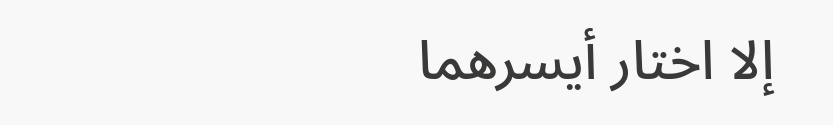إلا اختار أيسرهما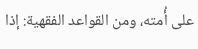على أُمته، ومن القواعد الفقهية: إذا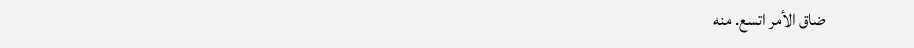ضاق الأمر اتسع. منه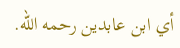أي ابن عابدين رحمه الله.